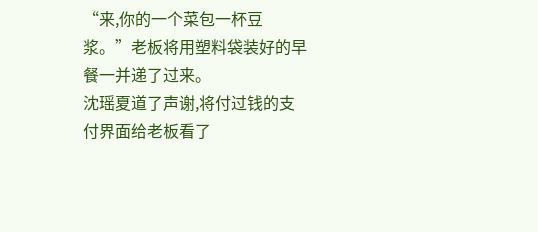“来,你的一个菜包一杯豆浆。”老板将用塑料袋装好的早餐一并递了过来。
沈瑶夏道了声谢,将付过钱的支付界面给老板看了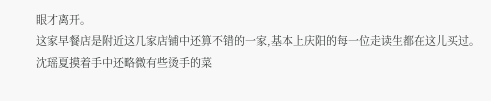眼才离开。
这家早餐店是附近这几家店铺中还算不错的一家,基本上庆阳的每一位走读生都在这儿买过。
沈瑶夏摸着手中还略微有些烫手的菜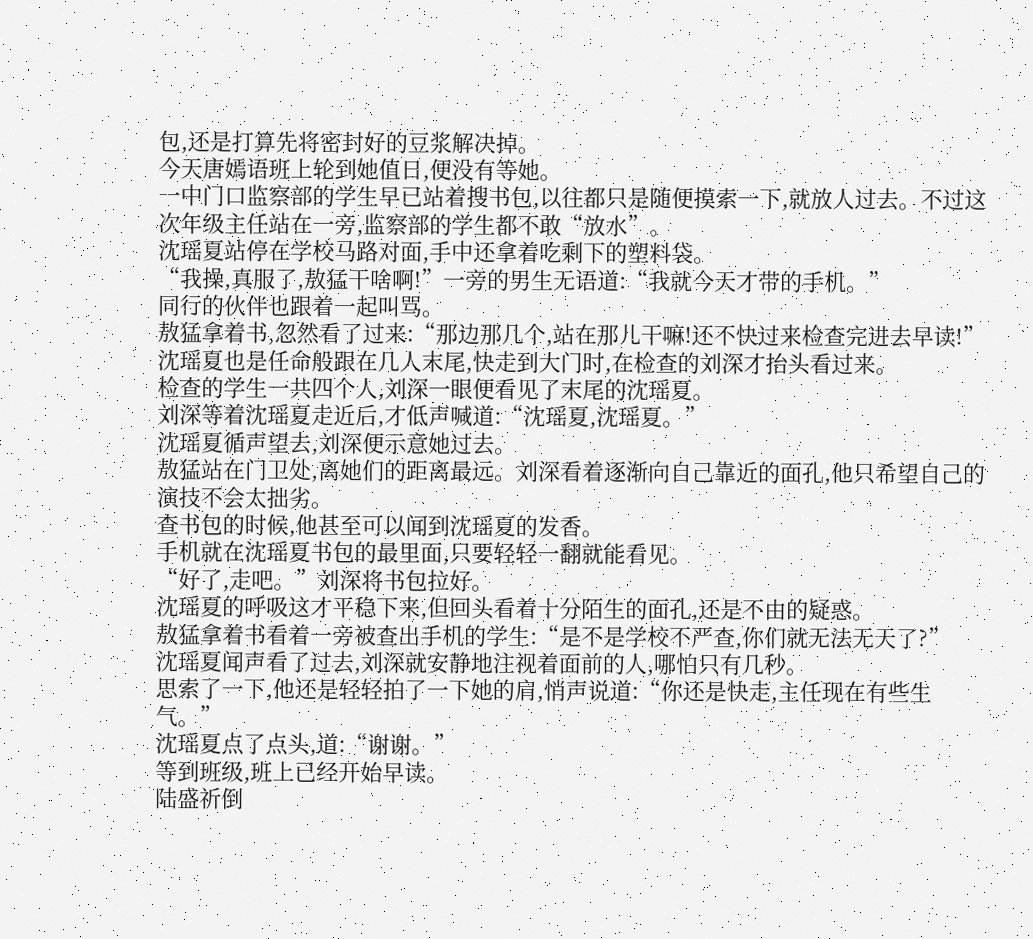包,还是打算先将密封好的豆浆解决掉。
今天唐嫣语班上轮到她值日,便没有等她。
一中门口监察部的学生早已站着搜书包,以往都只是随便摸索一下,就放人过去。不过这次年级主任站在一旁,监察部的学生都不敢“放水”。
沈瑶夏站停在学校马路对面,手中还拿着吃剩下的塑料袋。
“我操,真服了,敖猛干啥啊!”一旁的男生无语道:“我就今天才带的手机。”
同行的伙伴也跟着一起叫骂。
敖猛拿着书,忽然看了过来:“那边那几个,站在那儿干嘛!还不快过来检查完进去早读!”
沈瑶夏也是任命般跟在几人末尾,快走到大门时,在检查的刘深才抬头看过来。
检查的学生一共四个人,刘深一眼便看见了末尾的沈瑶夏。
刘深等着沈瑶夏走近后,才低声喊道:“沈瑶夏,沈瑶夏。”
沈瑶夏循声望去,刘深便示意她过去。
敖猛站在门卫处,离她们的距离最远。刘深看着逐渐向自己靠近的面孔,他只希望自己的演技不会太拙劣。
查书包的时候,他甚至可以闻到沈瑶夏的发香。
手机就在沈瑶夏书包的最里面,只要轻轻一翻就能看见。
“好了,走吧。”刘深将书包拉好。
沈瑶夏的呼吸这才平稳下来,但回头看着十分陌生的面孔,还是不由的疑惑。
敖猛拿着书看着一旁被查出手机的学生:“是不是学校不严查,你们就无法无天了?”
沈瑶夏闻声看了过去,刘深就安静地注视着面前的人,哪怕只有几秒。
思索了一下,他还是轻轻拍了一下她的肩,悄声说道:“你还是快走,主任现在有些生气。”
沈瑶夏点了点头,道:“谢谢。”
等到班级,班上已经开始早读。
陆盛祈倒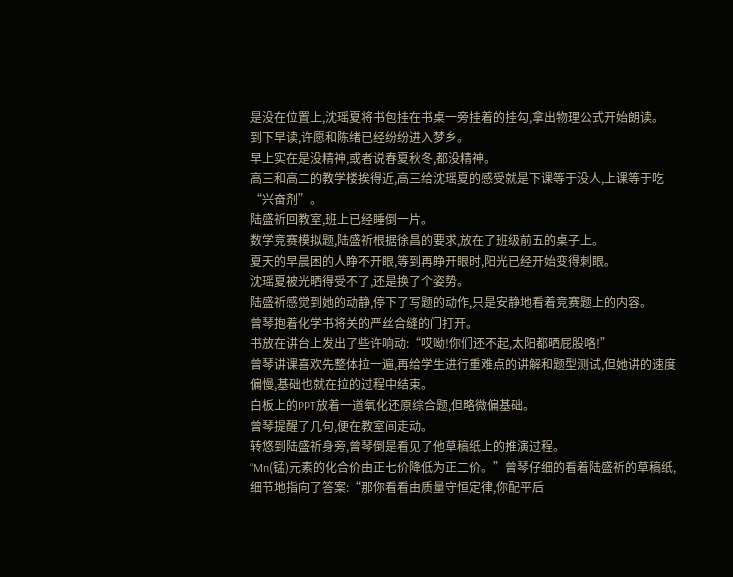是没在位置上,沈瑶夏将书包挂在书桌一旁挂着的挂勾,拿出物理公式开始朗读。
到下早读,许愿和陈绪已经纷纷进入梦乡。
早上实在是没精神,或者说春夏秋冬,都没精神。
高三和高二的教学楼挨得近,高三给沈瑶夏的感受就是下课等于没人,上课等于吃“兴奋剂”。
陆盛祈回教室,班上已经睡倒一片。
数学竞赛模拟题,陆盛祈根据徐昌的要求,放在了班级前五的桌子上。
夏天的早晨困的人睁不开眼,等到再睁开眼时,阳光已经开始变得刺眼。
沈瑶夏被光晒得受不了,还是换了个姿势。
陆盛祈感觉到她的动静,停下了写题的动作,只是安静地看着竞赛题上的内容。
曾琴抱着化学书将关的严丝合缝的门打开。
书放在讲台上发出了些许响动:“哎呦!你们还不起,太阳都晒屁股咯!”
曾琴讲课喜欢先整体拉一遍,再给学生进行重难点的讲解和题型测试,但她讲的速度偏慢,基础也就在拉的过程中结束。
白板上的PPT放着一道氧化还原综合题,但略微偏基础。
曾琴提醒了几句,便在教室间走动。
转悠到陆盛祈身旁,曾琴倒是看见了他草稿纸上的推演过程。
“Mn(锰)元素的化合价由正七价降低为正二价。”曾琴仔细的看着陆盛祈的草稿纸,细节地指向了答案:“那你看看由质量守恒定律,你配平后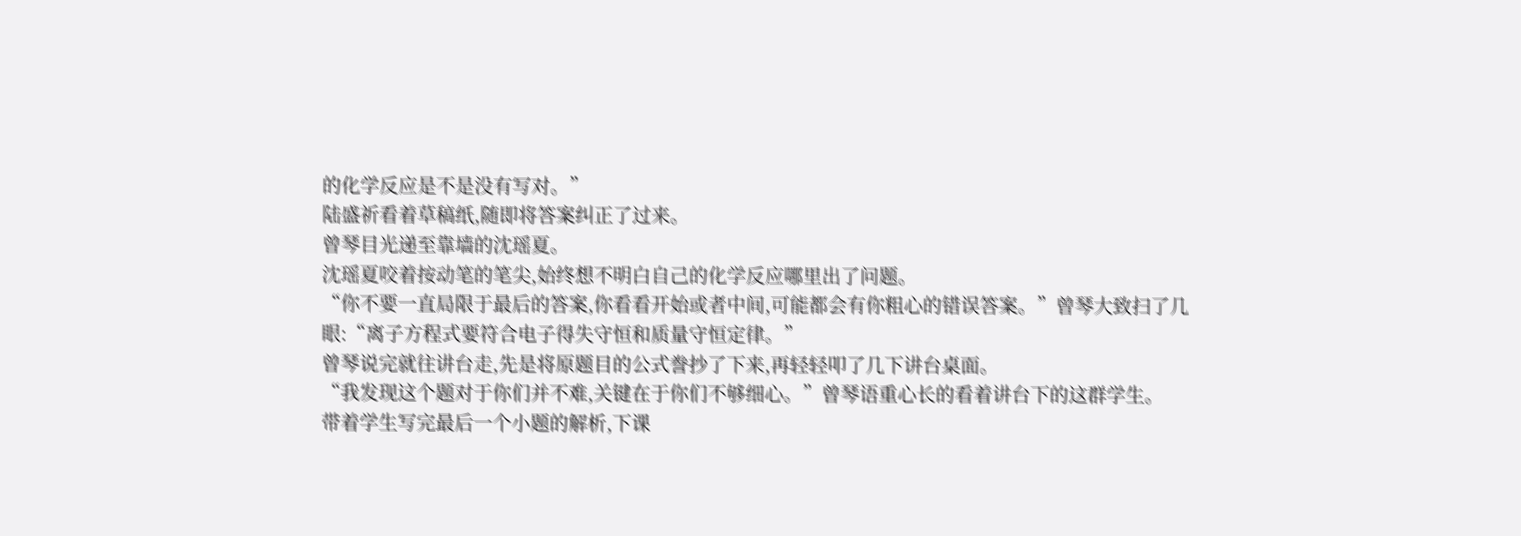的化学反应是不是没有写对。”
陆盛祈看着草稿纸,随即将答案纠正了过来。
曾琴目光递至靠墙的沈瑶夏。
沈瑶夏咬着按动笔的笔尖,始终想不明白自己的化学反应哪里出了问题。
“你不要一直局限于最后的答案,你看看开始或者中间,可能都会有你粗心的错误答案。”曾琴大致扫了几眼:“离子方程式要符合电子得失守恒和质量守恒定律。”
曾琴说完就往讲台走,先是将原题目的公式誊抄了下来,再轻轻叩了几下讲台桌面。
“我发现这个题对于你们并不难,关键在于你们不够细心。”曾琴语重心长的看着讲台下的这群学生。
带着学生写完最后一个小题的解析,下课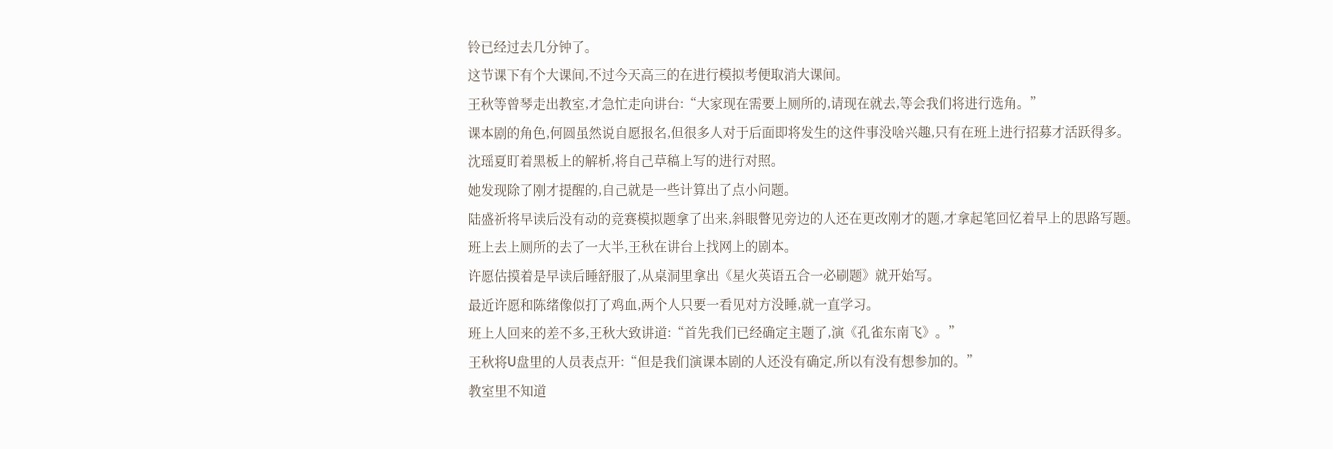铃已经过去几分钟了。
这节课下有个大课间,不过今天高三的在进行模拟考便取消大课间。
王秋等曾琴走出教室,才急忙走向讲台:“大家现在需要上厕所的,请现在就去,等会我们将进行选角。”
课本剧的角色,何圆虽然说自愿报名,但很多人对于后面即将发生的这件事没啥兴趣,只有在班上进行招募才活跃得多。
沈瑶夏盯着黑板上的解析,将自己草稿上写的进行对照。
她发现除了刚才提醒的,自己就是一些计算出了点小问题。
陆盛祈将早读后没有动的竞赛模拟题拿了出来,斜眼瞥见旁边的人还在更改刚才的题,才拿起笔回忆着早上的思路写题。
班上去上厕所的去了一大半,王秋在讲台上找网上的剧本。
许愿估摸着是早读后睡舒服了,从桌洞里拿出《星火英语五合一必刷题》就开始写。
最近许愿和陈绪像似打了鸡血,两个人只要一看见对方没睡,就一直学习。
班上人回来的差不多,王秋大致讲道:“首先我们已经确定主题了,演《孔雀东南飞》。”
王秋将U盘里的人员表点开:“但是我们演课本剧的人还没有确定,所以有没有想参加的。”
教室里不知道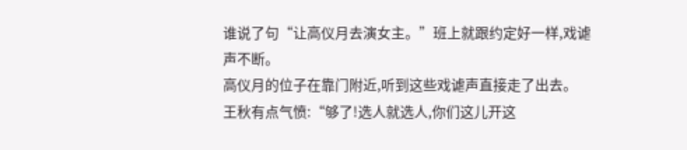谁说了句“让高仪月去演女主。”班上就跟约定好一样,戏谑声不断。
高仪月的位子在靠门附近,听到这些戏谑声直接走了出去。
王秋有点气愤:“够了!选人就选人,你们这儿开这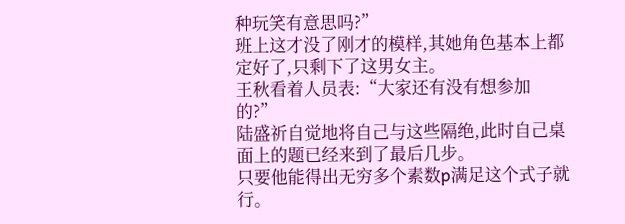种玩笑有意思吗?”
班上这才没了刚才的模样,其她角色基本上都定好了,只剩下了这男女主。
王秋看着人员表:“大家还有没有想参加的?”
陆盛祈自觉地将自己与这些隔绝,此时自己桌面上的题已经来到了最后几步。
只要他能得出无穷多个素数p满足这个式子就行。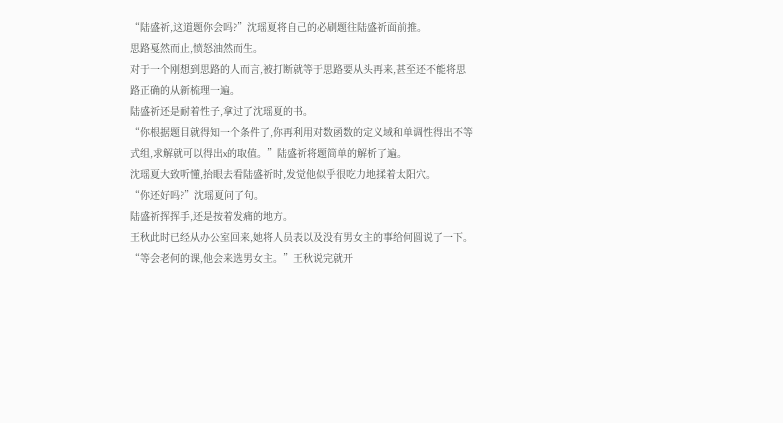“陆盛祈,这道题你会吗?”沈瑶夏将自己的必刷题往陆盛祈面前推。
思路戛然而止,愤怒油然而生。
对于一个刚想到思路的人而言,被打断就等于思路要从头再来,甚至还不能将思路正确的从新梳理一遍。
陆盛祈还是耐着性子,拿过了沈瑶夏的书。
“你根据题目就得知一个条件了,你再利用对数函数的定义域和单调性得出不等式组,求解就可以得出x的取值。”陆盛祈将题简单的解析了遍。
沈瑶夏大致听懂,抬眼去看陆盛祈时,发觉他似乎很吃力地揉着太阳穴。
“你还好吗?”沈瑶夏问了句。
陆盛祈挥挥手,还是按着发痛的地方。
王秋此时已经从办公室回来,她将人员表以及没有男女主的事给何圆说了一下。
“等会老何的课,他会来选男女主。”王秋说完就开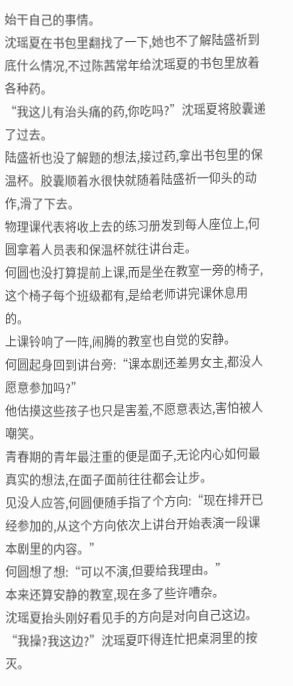始干自己的事情。
沈瑶夏在书包里翻找了一下,她也不了解陆盛祈到底什么情况,不过陈茜常年给沈瑶夏的书包里放着各种药。
“我这儿有治头痛的药,你吃吗?”沈瑶夏将胶囊递了过去。
陆盛祈也没了解题的想法,接过药,拿出书包里的保温杯。胶囊顺着水很快就随着陆盛祈一仰头的动作,滑了下去。
物理课代表将收上去的练习册发到每人座位上,何圆拿着人员表和保温杯就往讲台走。
何圆也没打算提前上课,而是坐在教室一旁的椅子,这个椅子每个班级都有,是给老师讲完课休息用的。
上课铃响了一阵,闹腾的教室也自觉的安静。
何圆起身回到讲台旁:“课本剧还差男女主,都没人愿意参加吗?”
他估摸这些孩子也只是害羞,不愿意表达,害怕被人嘲笑。
青春期的青年最注重的便是面子,无论内心如何最真实的想法,在面子面前往往都会让步。
见没人应答,何圆便随手指了个方向:“现在排开已经参加的,从这个方向依次上讲台开始表演一段课本剧里的内容。”
何圆想了想:“可以不演,但要给我理由。”
本来还算安静的教室,现在多了些许嘈杂。
沈瑶夏抬头刚好看见手的方向是对向自己这边。
“我操?我这边?”沈瑶夏吓得连忙把桌洞里的按灭。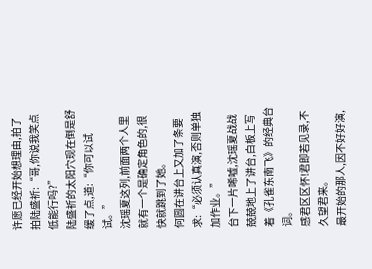许愿已经开始想理由,拍了拍陆盛祈:“哥,你说我笑点低能行吗?”
陆盛祈的太阳穴现在倒是舒缓了点,道:“你可以试试。”
沈瑶夏这列,前面两个人里就有一个是确定角色的,很快就跳到了她。
何圆在讲台上又加了条要求:“必须认真演,否则单独加作业。”
台下一片唏嘘,沈瑶夏战战兢兢地上了讲台,白板上写着《孔雀东南飞》的经典台词。
感君区区怀!君即若见录,不久望君来。
最开始的那人,因不好好演,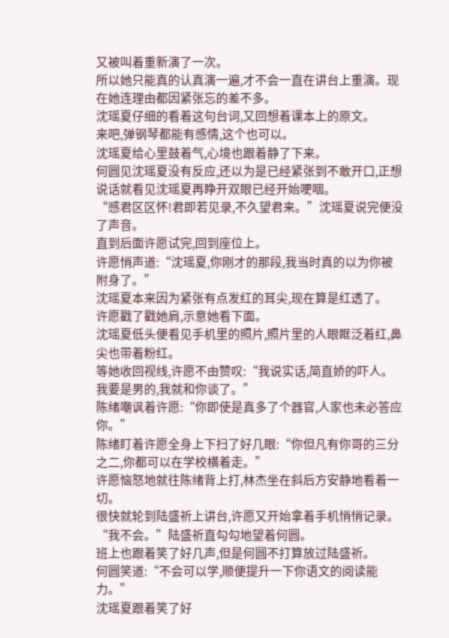又被叫着重新演了一次。
所以她只能真的认真演一遍,才不会一直在讲台上重演。现在她连理由都因紧张忘的差不多。
沈瑶夏仔细的看着这句台词,又回想着课本上的原文。
来吧,弹钢琴都能有感情,这个也可以。
沈瑶夏给心里鼓着气,心境也跟着静了下来。
何圆见沈瑶夏没有反应,还以为是已经紧张到不敢开口,正想说话就看见沈瑶夏再睁开双眼已经开始哽咽。
“感君区区怀!君即若见录,不久望君来。”沈瑶夏说完便没了声音。
直到后面许愿试完,回到座位上。
许愿悄声道:“沈瑶夏,你刚才的那段,我当时真的以为你被附身了。”
沈瑶夏本来因为紧张有点发红的耳尖,现在算是红透了。
许愿戳了戳她肩,示意她看下面。
沈瑶夏低头便看见手机里的照片,照片里的人眼眶泛着红,鼻尖也带着粉红。
等她收回视线,许愿不由赞叹:“我说实话,简直娇的吓人。我要是男的,我就和你谈了。”
陈绪嘲讽着许愿:“你即使是真多了个器官,人家也未必答应你。”
陈绪盯着许愿全身上下扫了好几眼:“你但凡有你哥的三分之二,你都可以在学校横着走。”
许愿恼怒地就往陈绪背上打,林杰坐在斜后方安静地看着一切。
很快就轮到陆盛祈上讲台,许愿又开始拿着手机悄悄记录。
“我不会。”陆盛祈直勾勾地望着何圆。
班上也跟着笑了好几声,但是何圆不打算放过陆盛祈。
何圆笑道:“不会可以学,顺便提升一下你语文的阅读能力。”
沈瑶夏跟着笑了好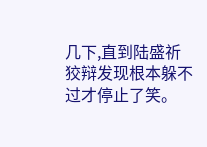几下,直到陆盛祈狡辩发现根本躲不过才停止了笑。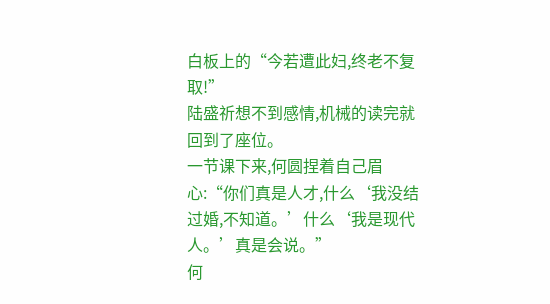白板上的“今若遭此妇,终老不复取!”
陆盛祈想不到感情,机械的读完就回到了座位。
一节课下来,何圆捏着自己眉心:“你们真是人才,什么‘我没结过婚,不知道。’什么‘我是现代人。’真是会说。”
何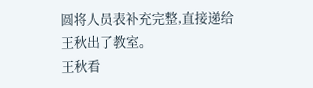圆将人员表补充完整,直接递给王秋出了教室。
王秋看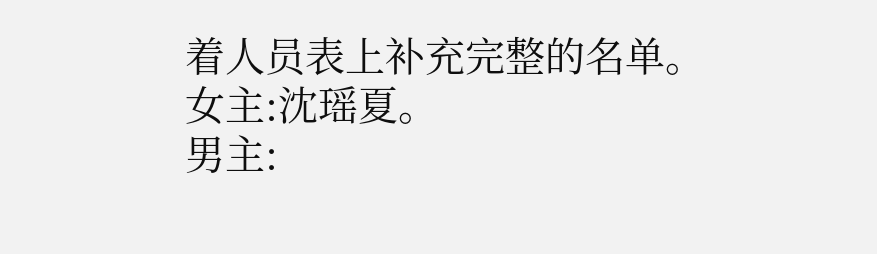着人员表上补充完整的名单。
女主:沈瑶夏。
男主: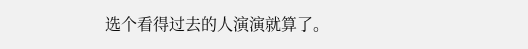选个看得过去的人演演就算了。